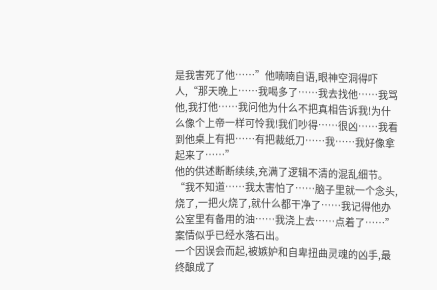是我害死了他……”他喃喃自语,眼神空洞得吓人,“那天晚上……我喝多了……我去找他……我骂他,我打他……我问他为什么不把真相告诉我!为什么像个上帝一样可怜我!我们吵得……很凶……我看到他桌上有把……有把裁纸刀……我……我好像拿起来了……”
他的供述断断续续,充满了逻辑不清的混乱细节。
“我不知道……我太害怕了……脑子里就一个念头,烧了,一把火烧了,就什么都干净了……我记得他办公室里有备用的油……我浇上去……点着了……”
案情似乎已经水落石出。
一个因误会而起,被嫉妒和自卑扭曲灵魂的凶手,最终酿成了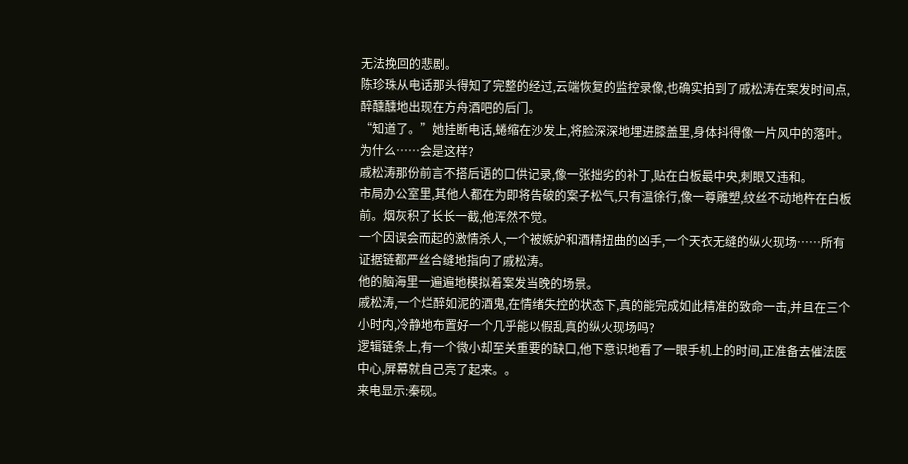无法挽回的悲剧。
陈珍珠从电话那头得知了完整的经过,云端恢复的监控录像,也确实拍到了戚松涛在案发时间点,醉醺醺地出现在方舟酒吧的后门。
“知道了。”她挂断电话,蜷缩在沙发上,将脸深深地埋进膝盖里,身体抖得像一片风中的落叶。
为什么……会是这样?
戚松涛那份前言不搭后语的口供记录,像一张拙劣的补丁,贴在白板最中央,刺眼又违和。
市局办公室里,其他人都在为即将告破的案子松气,只有温徐行,像一尊雕塑,纹丝不动地杵在白板前。烟灰积了长长一截,他浑然不觉。
一个因误会而起的激情杀人,一个被嫉妒和酒精扭曲的凶手,一个天衣无缝的纵火现场……所有证据链都严丝合缝地指向了戚松涛。
他的脑海里一遍遍地模拟着案发当晚的场景。
戚松涛,一个烂醉如泥的酒鬼,在情绪失控的状态下,真的能完成如此精准的致命一击,并且在三个小时内,冷静地布置好一个几乎能以假乱真的纵火现场吗?
逻辑链条上,有一个微小却至关重要的缺口,他下意识地看了一眼手机上的时间,正准备去催法医中心,屏幕就自己亮了起来。。
来电显示:秦砚。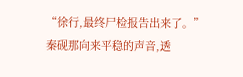“徐行,最终尸检报告出来了。”秦砚那向来平稳的声音,透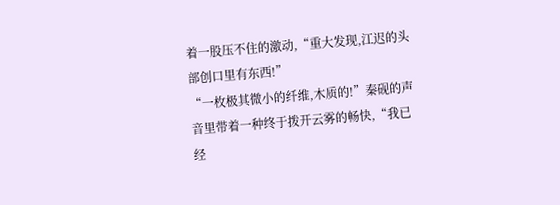着一股压不住的激动,“重大发现,江迟的头部创口里有东西!”
“一枚极其微小的纤维,木质的!”秦砚的声音里带着一种终于拨开云雾的畅快,“我已经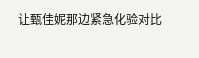让甄佳妮那边紧急化验对比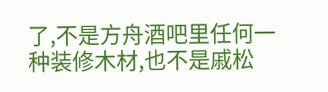了,不是方舟酒吧里任何一种装修木材,也不是戚松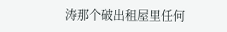涛那个破出租屋里任何